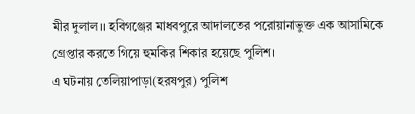মীর দুলাল।। হবিগঞ্জের মাধবপুরে আদালতের পরোয়ানাভুক্ত এক আসামিকে গ্রেপ্তার করতে গিয়ে হুমকির শিকার হয়েছে পুলিশ।
এ ঘটনায় তেলিয়াপাড়া(হরষপুর) পুলিশ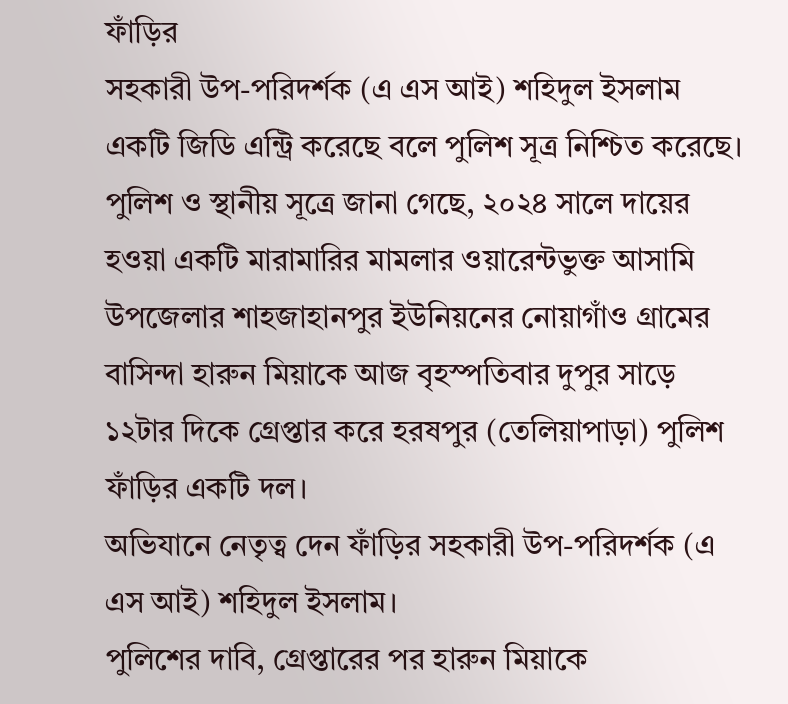ফাঁড়ির
সহকারী উপ-পরিদর্শক (এ এস আই) শহিদুল ইসলাম একটি জিডি এন্ট্রি করেছে বলে পুলিশ সূত্র নিশ্চিত করেছে।
পুলিশ ও স্থানীয় সূত্রে জানা গেছে, ২০২৪ সালে দায়ের হওয়া একটি মারামারির মামলার ওয়ারেন্টভুক্ত আসামি উপজেলার শাহজাহানপুর ইউনিয়নের নোয়াগাঁও গ্রামের বাসিন্দা হারুন মিয়াকে আজ বৃহস্পতিবার দুপুর সাড়ে ১২টার দিকে গ্রেপ্তার করে হরষপুর (তেলিয়াপাড়া) পুলিশ ফাঁড়ির একটি দল।
অভিযানে নেতৃত্ব দেন ফাঁড়ির সহকারী উপ-পরিদর্শক (এ এস আই) শহিদুল ইসলাম।
পুলিশের দাবি, গ্রেপ্তারের পর হারুন মিয়াকে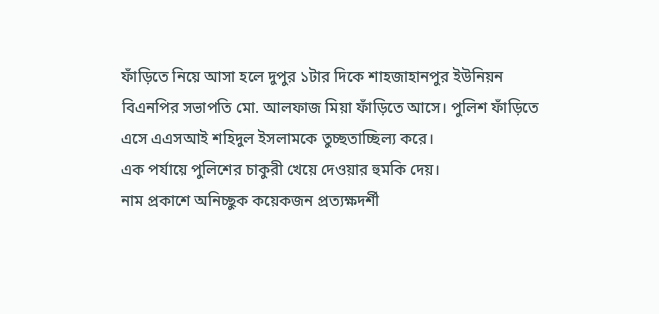ফাঁড়িতে নিয়ে আসা হলে দুপুর ১টার দিকে শাহজাহানপুর ইউনিয়ন বিএনপির সভাপতি মো. আলফাজ মিয়া ফাঁড়িতে আসে। পুলিশ ফাঁড়িতে এসে এএসআই শহিদুল ইসলামকে তুচ্ছতাচ্ছিল্য করে।
এক পর্যায়ে পুলিশের চাকুরী খেয়ে দেওয়ার হুমকি দেয়।
নাম প্রকাশে অনিচ্ছুক কয়েকজন প্রত্যক্ষদর্শী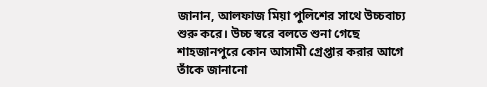জানান, আলফাজ মিয়া পুলিশের সাথে উচ্চবাচ্য শুরু করে। উচ্চ স্বরে বলতে শুনা গেছে শাহজানপুরে কোন আসামী গ্রেপ্তার করার আগে তাঁকে জানানো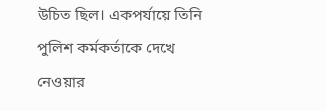উচিত ছিল। একপর্যায়ে তিনি পুলিশ কর্মকর্তাকে দেখে নেওয়ার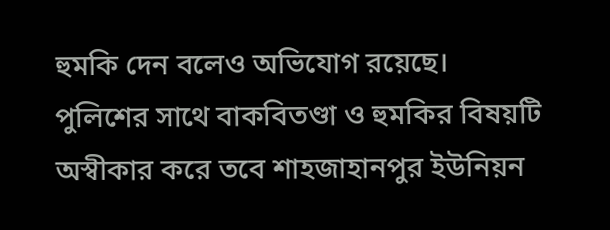হুমকি দেন বলেও অভিযোগ রয়েছে।
পুলিশের সাথে বাকবিতণ্ডা ও হুমকির বিষয়টি অস্বীকার করে তবে শাহজাহানপুর ইউনিয়ন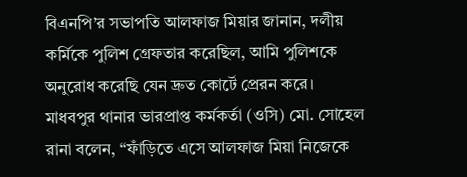বিএনপি’র সভাপতি আলফাজ মিয়ার জানান, দলীয় কর্মিকে পুলিশ গ্রেফতার করেছিল, আমি পুলিশকে অনুরোধ করেছি যেন দ্রুত কোর্টে প্রেরন করে।
মাধবপুর থানার ভারপ্রাপ্ত কর্মকর্তা (ওসি) মো. সোহেল রানা বলেন, “ফাঁড়িতে এসে আলফাজ মিয়া নিজেকে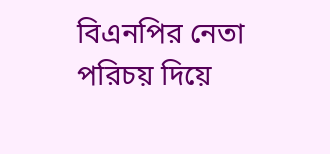বিএনপির নেতা পরিচয় দিয়ে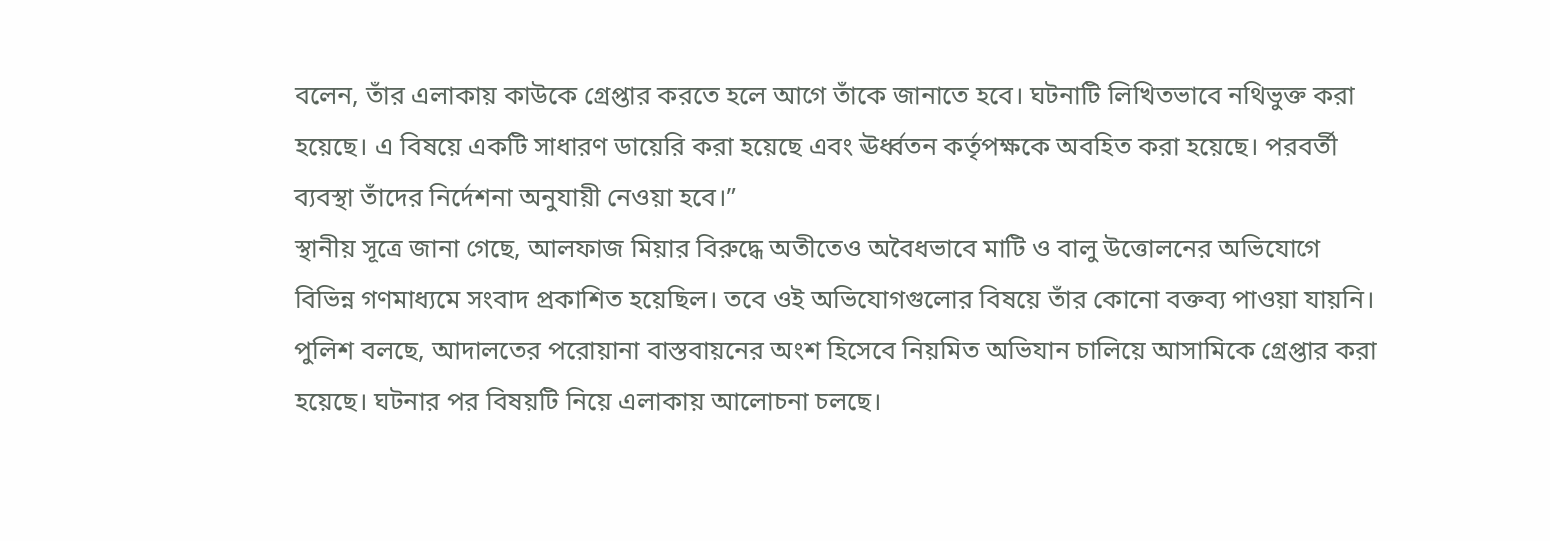বলেন, তাঁর এলাকায় কাউকে গ্রেপ্তার করতে হলে আগে তাঁকে জানাতে হবে। ঘটনাটি লিখিতভাবে নথিভুক্ত করা হয়েছে। এ বিষয়ে একটি সাধারণ ডায়েরি করা হয়েছে এবং ঊর্ধ্বতন কর্তৃপক্ষকে অবহিত করা হয়েছে। পরবর্তী ব্যবস্থা তাঁদের নির্দেশনা অনুযায়ী নেওয়া হবে।”
স্থানীয় সূত্রে জানা গেছে, আলফাজ মিয়ার বিরুদ্ধে অতীতেও অবৈধভাবে মাটি ও বালু উত্তোলনের অভিযোগে বিভিন্ন গণমাধ্যমে সংবাদ প্রকাশিত হয়েছিল। তবে ওই অভিযোগগুলোর বিষয়ে তাঁর কোনো বক্তব্য পাওয়া যায়নি।
পুলিশ বলছে, আদালতের পরোয়ানা বাস্তবায়নের অংশ হিসেবে নিয়মিত অভিযান চালিয়ে আসামিকে গ্রেপ্তার করা হয়েছে। ঘটনার পর বিষয়টি নিয়ে এলাকায় আলোচনা চলছে।